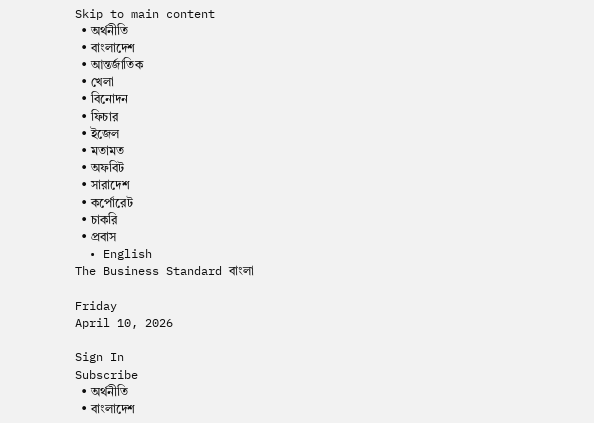Skip to main content
  • অর্থনীতি
  • বাংলাদেশ
  • আন্তর্জাতিক
  • খেলা
  • বিনোদন
  • ফিচার
  • ইজেল
  • মতামত
  • অফবিট
  • সারাদেশ
  • কর্পোরেট
  • চাকরি
  • প্রবাস
  • English
The Business Standard বাংলা

Friday
April 10, 2026

Sign In
Subscribe
  • অর্থনীতি
  • বাংলাদেশ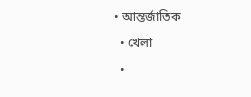• আন্তর্জাতিক
  • খেলা
  •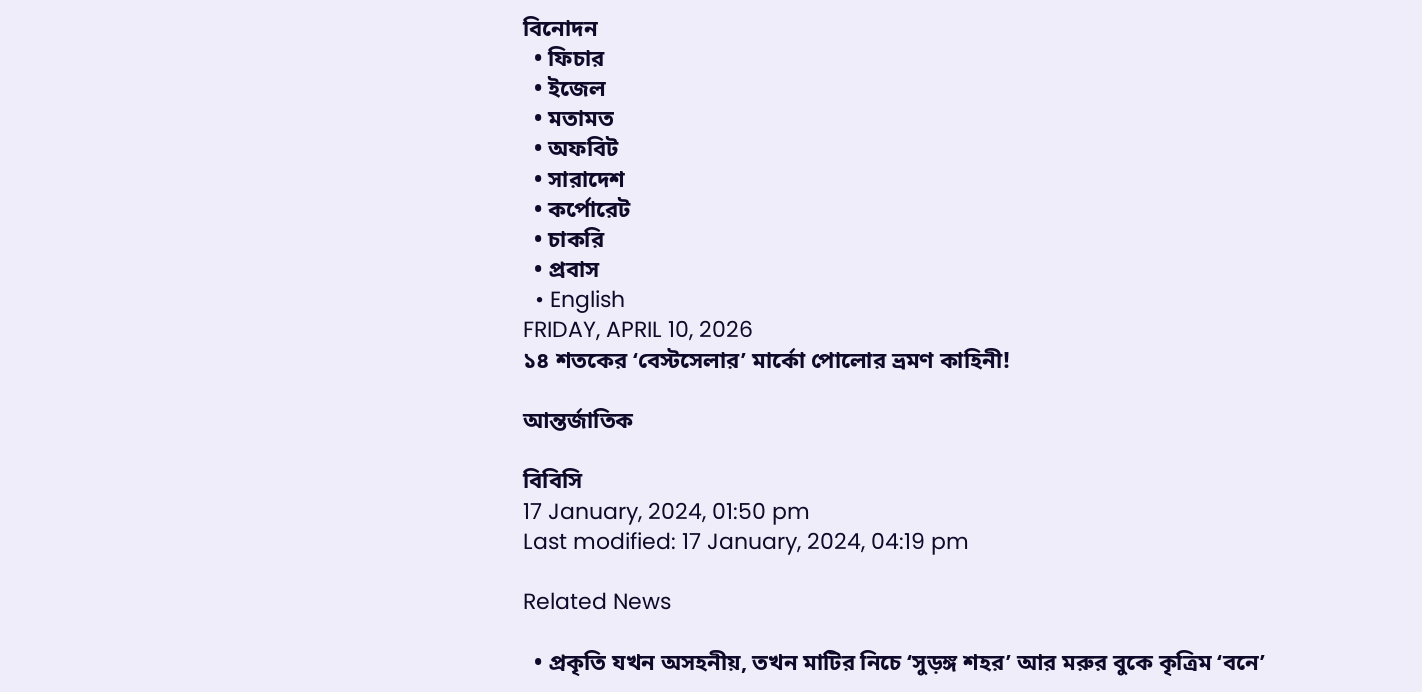বিনোদন
  • ফিচার
  • ইজেল
  • মতামত
  • অফবিট
  • সারাদেশ
  • কর্পোরেট
  • চাকরি
  • প্রবাস
  • English
FRIDAY, APRIL 10, 2026
১৪ শতকের ‘বেস্টসেলার’ মার্কো পোলোর ভ্রমণ কাহিনী!

আন্তর্জাতিক

বিবিসি
17 January, 2024, 01:50 pm
Last modified: 17 January, 2024, 04:19 pm

Related News

  • প্রকৃতি যখন অসহনীয়, তখন মাটির নিচে ‘সুড়ঙ্গ শহর’ আর মরুর বুকে কৃত্রিম ‘বনে’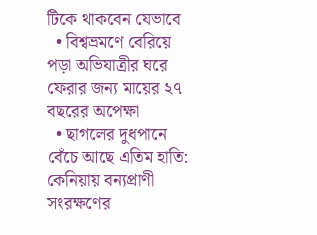টিকে থাকবেন যেভাবে
  • বিশ্বভ্রমণে বেরিয়ে পড়া অভিযাত্রীর ঘরে ফেরার জন্য মায়ের ২৭ বছরের অপেক্ষা
  • ছাগলের দুধপানে বেঁচে আছে এতিম হাতি: কেনিয়ায় বন্যপ্রাণী সংরক্ষণের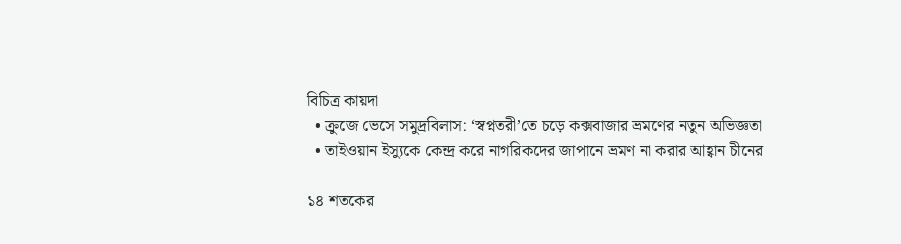বিচিত্র কায়দা
  • ক্রুজে ভেসে সমুদ্রবিলাস: ‘স্বপ্নতরী’তে চড়ে কক্সবাজার ভ্রমণের নতুন অভিজ্ঞতা
  • তাইওয়ান ইস্যুকে কেন্দ্র করে নাগরিকদের জাপানে ভ্রমণ না করার আহ্বান চীনের

১৪ শতকের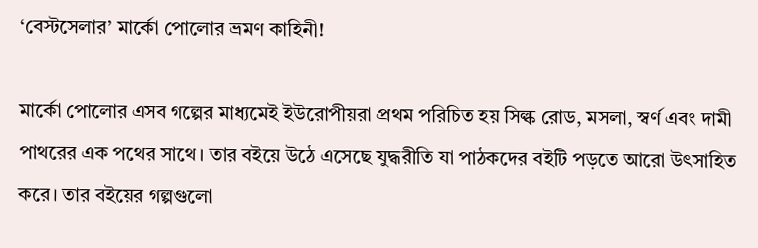‘বেস্টসেলার’ মার্কো পোলোর ভ্রমণ কাহিনী!

মার্কো পোলোর এসব গল্পের মাধ্যমেই ইউরোপীয়রা প্রথম পরিচিত হয় সিল্ক রোড, মসলা, স্বর্ণ এবং দামী পাথরের এক পথের সাথে। তার বইয়ে উঠে এসেছে যুদ্ধরীতি যা পাঠকদের বইটি পড়তে আরো উৎসাহিত করে। তার বইয়ের গল্পগুলো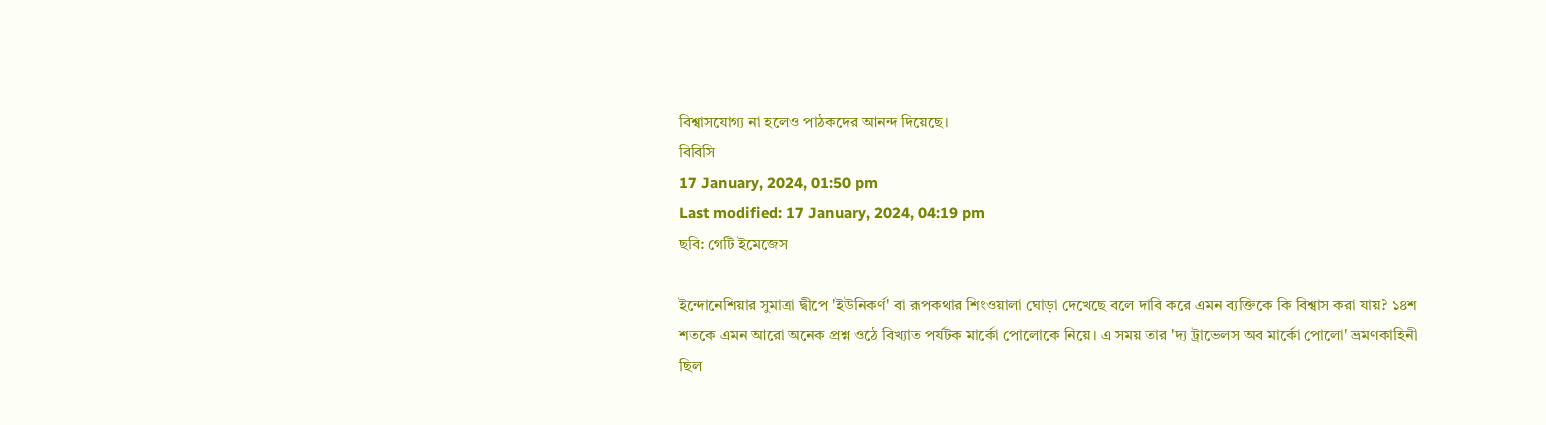বিশ্বাসযোগ্য না হলেও পাঠকদের আনন্দ দিয়েছে।
বিবিসি
17 January, 2024, 01:50 pm
Last modified: 17 January, 2024, 04:19 pm
ছবি: গেটি ইমেজেস

ইন্দোনেশিয়ার সুমাত্রা দ্বীপে 'ইউনিকর্ণ' বা রূপকথার শিংওয়ালা ঘোড়া দেখেছে বলে দাবি করে এমন ব্যক্তিকে কি বিশ্বাস করা যায়? ১৪শ শতকে এমন আরো অনেক প্রশ্ন ওঠে বিখ্যাত পর্যটক মার্কো পোলোকে নিয়ে। এ সময় তার 'দ্য ট্রাভেলস অব মার্কো পোলো' ভ্রমণকাহিনী ছিল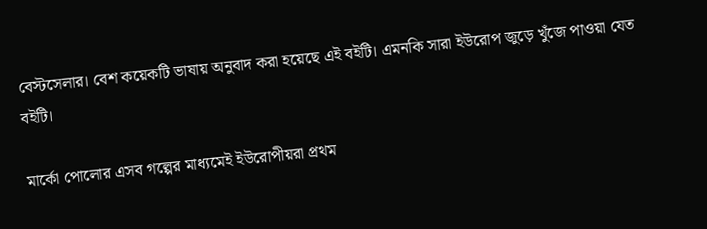বেস্টসেলার। বেশ কয়েকটি ভাষায় অনুবাদ করা হয়েছে এই বইটি। এমনকি সারা ইউরোপ জুড়ে খুঁজে পাওয়া যেত বইটি।

মার্কো পোলোর এসব গল্পের মাধ্যমেই ইউরোপীয়রা প্রথম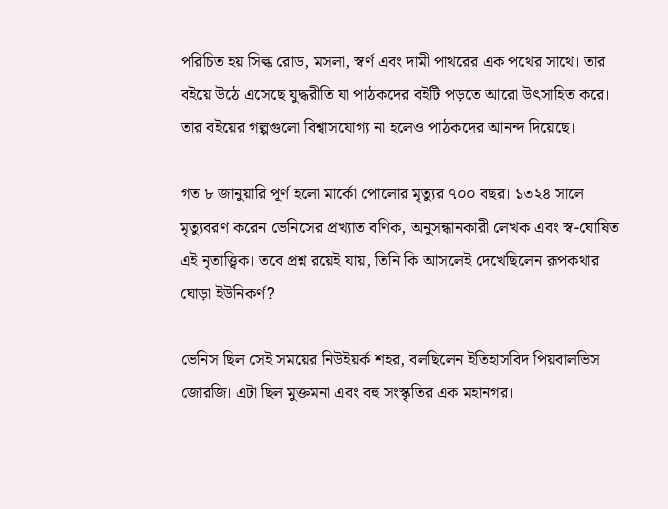পরিচিত হয় সিল্ক রোড, মসলা, স্বর্ণ এবং দামী পাথরের এক পথের সাথে। তার বইয়ে উঠে এসেছে যুদ্ধরীতি যা পাঠকদের বইটি পড়তে আরো উৎসাহিত করে। তার বইয়ের গল্পগুলো বিশ্বাসযোগ্য না হলেও পাঠকদের আনন্দ দিয়েছে।

গত ৮ জানুয়ারি পূর্ণ হলো মার্কো পোলোর মৃত্যুর ৭০০ বছর। ১৩২৪ সালে মৃত্যুবরণ করেন ভেনিসের প্রখ্যাত বণিক, অনুসন্ধানকারী লেখক এবং স্ব-ঘোষিত এই নৃতাত্ত্বিক। তবে প্রশ্ন রয়েই যায়, তিনি কি আসলেই দেখেছিলেন রূপকথার ঘোড়া ইউনিকর্ণ?

ভেনিস ছিল সেই সময়ের নিউইয়র্ক শহর, বলছিলেন ইতিহাসবিদ পিয়বালভিস জোরজি। এটা ছিল মুক্তমনা এবং বহু সংস্কৃতির এক মহানগর।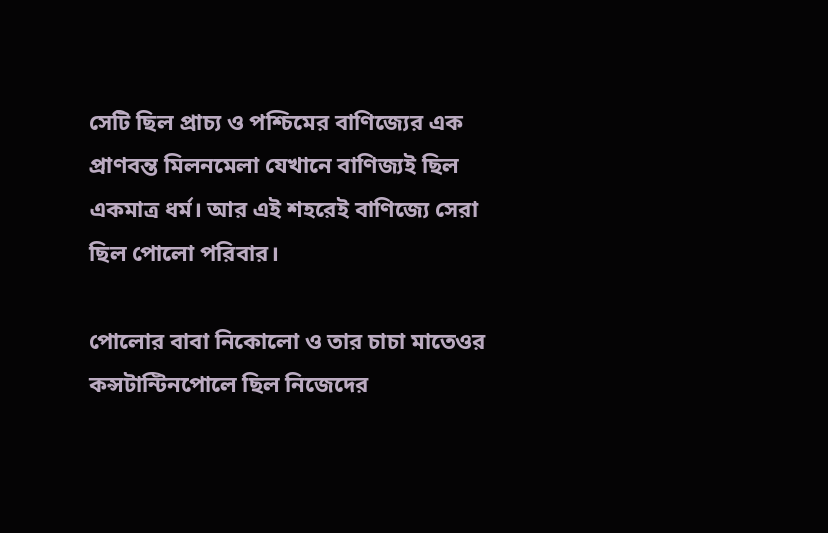সেটি ছিল প্রাচ্য ও পশ্চিমের বাণিজ্যের এক প্রাণবন্ত মিলনমেলা যেখানে বাণিজ্যই ছিল একমাত্র ধর্ম। আর এই শহরেই বাণিজ্যে সেরা ছিল পোলো পরিবার।

পোলোর বাবা নিকোলো ও তার চাচা মাতেওর কন্সটান্টিনপোলে ছিল নিজেদের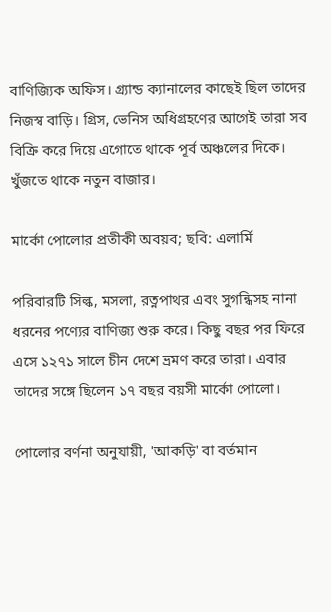বাণিজ্যিক অফিস। গ্র‍্যান্ড ক্যানালের কাছেই ছিল তাদের নিজস্ব বাড়ি। গ্রিস, ভেনিস অধিগ্রহণের আগেই তারা সব বিক্রি করে দিয়ে এগোতে থাকে পূর্ব অঞ্চলের দিকে। খুঁজতে থাকে নতুন বাজার।

মার্কো পোলোর প্রতীকী অবয়ব; ছবি: এলার্মি

পরিবারটি সিল্ক, মসলা, রত্নপাথর এবং সুগন্ধিসহ নানা ধরনের পণ্যের বাণিজ্য শুরু করে। কিছু বছর পর ফিরে এসে ১২৭১ সালে চীন দেশে ভ্রমণ করে তারা। এবার তাদের সঙ্গে ছিলেন ১৭ বছর বয়সী মার্কো পোলো।

পোলোর বর্ণনা অনুযায়ী, 'আকড়ি' বা বর্তমান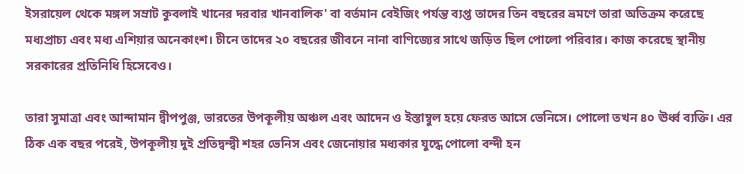ইসরায়েল থেকে মঙ্গল সম্রাট কুবলাই খানের দরবার খানবালিক' বা বর্তমান বেইজিং পর্যন্ত ব্যপ্ত তাদের তিন বছরের ভ্রমণে তারা অতিক্রম করেছে মধ্যপ্রাচ্য এবং মধ্য এশিয়ার অনেকাংশ। চীনে তাদের ২০ বছরের জীবনে নানা বাণিজ্যের সাথে জড়িত ছিল পোলো পরিবার। কাজ করেছে স্থানীয় সরকারের প্রতিনিধি হিসেবেও।

তারা সুমাত্রা এবং আন্দামান দ্বীপপুঞ্জ, ভারতের উপকূলীয় অঞ্চল এবং আদেন ও ইস্তাম্বুল হয়ে ফেরত আসে ভেনিসে। পোলো তখন ৪০ ঊর্ধ্ব ব্যক্তি। এর ঠিক এক বছর পরেই, উপকূলীয় দুই প্রতিদ্বন্দ্বী শহর ভেনিস এবং জেনোয়ার মধ্যকার যুদ্ধে পোলো বন্দী হন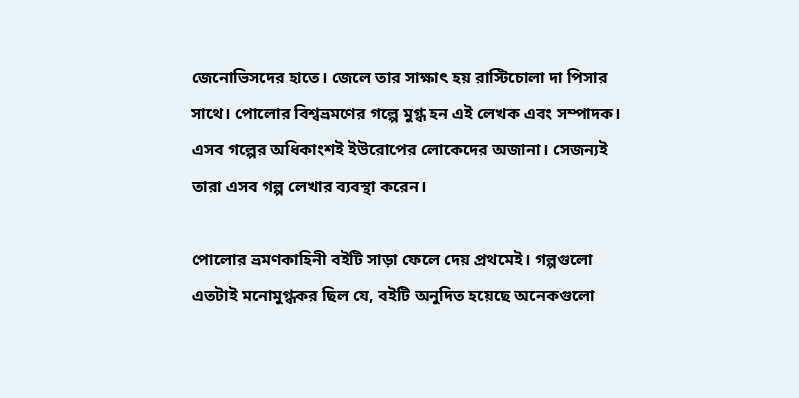জেনোভিসদের হাতে। জেলে তার সাক্ষাৎ হয় রাস্টিচোলা দা পিসার সাথে। পোলোর বিশ্বভ্রমণের গল্পে মুগ্ধ হন এই লেখক এবং সম্পাদক। এসব গল্পের অধিকাংশই ইউরোপের লোকেদের অজানা। সেজন্যই তারা এসব গল্প লেখার ব্যবস্থা করেন।

পোলোর ভ্রমণকাহিনী বইটি সাড়া ফেলে দেয় প্রথমেই। গল্পগুলো এতটাই মনোমুগ্ধকর ছিল যে, বইটি অনুদিত হয়েছে অনেকগুলো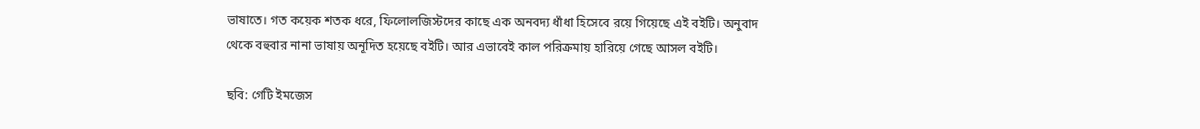ভাষাতে। গত কয়েক শতক ধরে, ফিলোলজিস্টদের কাছে এক অনবদ্য ধাঁধা হিসেবে রয়ে গিয়েছে এই বইটি। অনুবাদ থেকে বহুবার নানা ভাষায় অনূদিত হয়েছে বইটি। আর এভাবেই কাল পরিক্রমায় হারিয়ে গেছে আসল বইটি।

ছবি: গেটি ইমজেস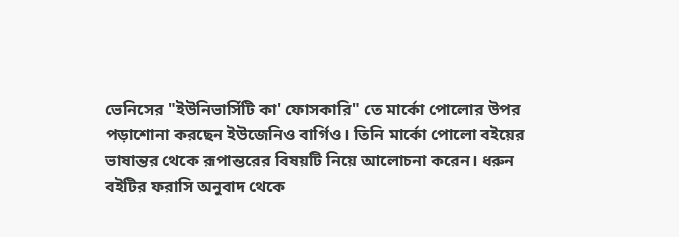ভেনিসের "ইউনিভার্সিটি কা' ফোসকারি" তে মার্কো পোলোর উপর পড়াশোনা করছেন ইউজেনিও বার্গিও। তিনি মার্কো পোলো বইয়ের ভাষান্তর থেকে রূপান্তরের বিষয়টি নিয়ে আলোচনা করেন। ধরুন বইটির ফরাসি অনুবাদ থেকে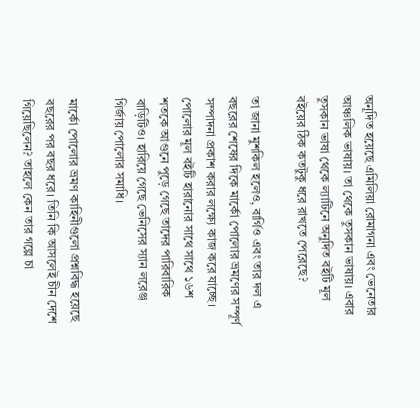অনূদিত হয়েছে এমিলিয়া রোমাগনা এবং ভেনেতার আঞ্চলিক ভাষায়। তা থেকে তুসকান ভাষায়। এবার তুসকান ভাষা থেকে ল্যাটিনে অনুদিত বইটি মূল বইয়ের ঠিক কতটুকু ধরে রাখতে পেরেছে?

তা জানা মুশকিল হলেও, বার্গিও এবং তার দল এ বছরের শেষের দিকে মার্কো পোলোর ভ্রমণের সম্পূর্ণ সম্পাদনা প্রকাশ করার লক্ষ্যে কাজ করে যাচ্ছে।
পোলোর মূল বইটি হারানোর সাথে সাথে ১৬শ শতকে আগুনে পুড়ে গেছে তাদের পারিবারিক বাড়িটিও। হারিয়ে গেছে ভেনিসের স্যান লরেঞ্জ গির্জায় পোলোর সমাধি।

মার্কো পোলোর ভ্রমণ কাহিনীগুলো প্রশ্নবিদ্ধ হয়েছে বছরের পর বছর ধরে। তিনি কি আসলেই চীন দেশে গিয়েছিলেন? তাহলে কেন তার গল্পে চা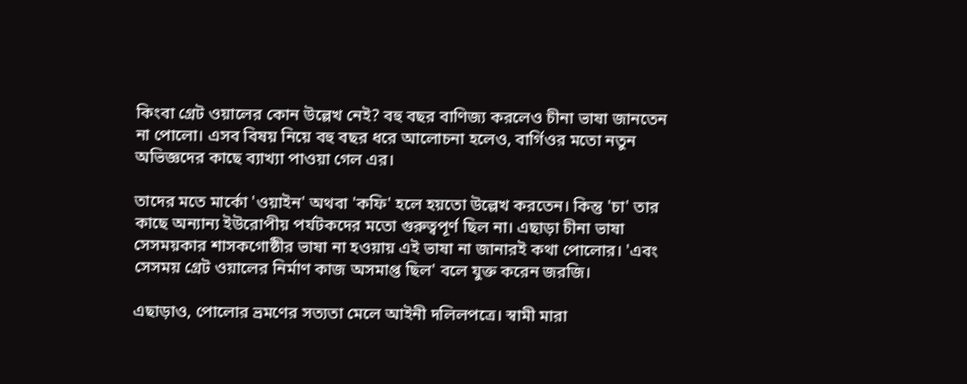কিংবা গ্রেট ওয়ালের কোন উল্লেখ নেই? বহু বছর বাণিজ্য করলেও চীনা ভাষা জানতেন না পোলো। এসব বিষয় নিয়ে বহু বছর ধরে আলোচনা হলেও, বার্গিওর মতো নতুন অভিজ্ঞদের কাছে ব্যাখ্যা পাওয়া গেল এর।

তাদের মতে মার্কো 'ওয়াইন' অথবা 'কফি' হলে হয়তো উল্লেখ করতেন। কিন্তু 'চা' তার কাছে অন্যান্য ইউরোপীয় পর্যটকদের মতো গুরুত্বপূর্ণ ছিল না। এছাড়া চীনা ভাষা সেসময়কার শাসকগোষ্ঠীর ভাষা না হওয়ায় এই ভাষা না জানারই কথা পোলোর। 'এবং সেসময় গ্রেট ওয়ালের নির্মাণ কাজ অসমাপ্ত ছিল' বলে যুক্ত করেন জরজি।

এছাড়াও, পোলোর ভ্রমণের সত্যতা মেলে আইনী দলিলপত্রে। স্বামী মারা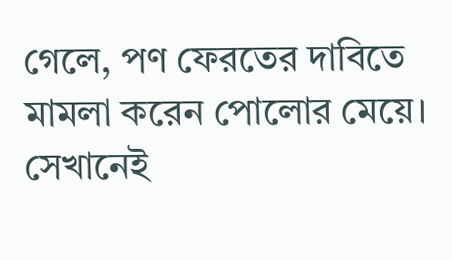গেলে, পণ ফেরতের দাবিতে মামলা করেন পোলোর মেয়ে। সেখানেই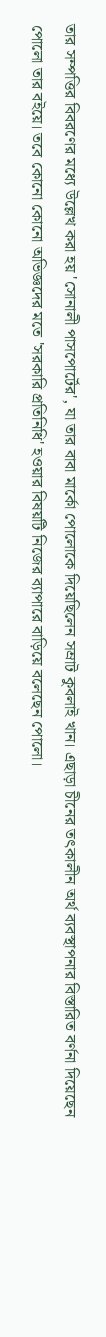তার সম্পত্তির বিবরণের মধ্যে উল্লেখ করা হয় 'সোনালী পাসপোর্টের', যা তার বাবা মার্কো পোলোকে দিয়েছিলেন সম্রাট কুবলাই খান। এছাড়া চীনের তৎকালীন অর্থ ব্যবস্থাপনার বিস্তারিত বর্ণনা দিয়েছেন পোলো তার বইয়ে। তবে কোনো কোনো অভিজ্ঞদের মতে 'সরকারি প্রতিনিধি' হওয়ার বিষয়টি নিজের ব্যাপারে বাড়িয়ে বলেছেন পোলো।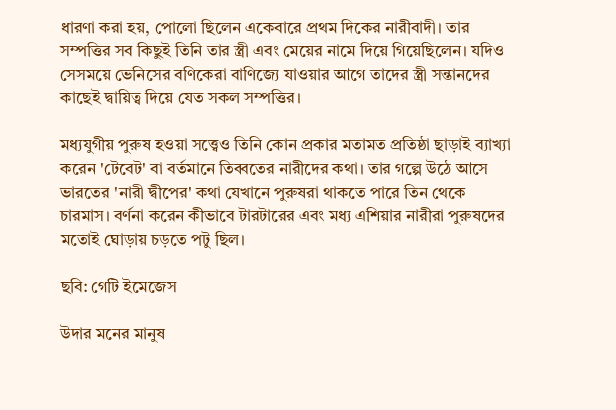ধারণা করা হয়, পোলো ছিলেন একেবারে প্রথম দিকের নারীবাদী। তার সম্পত্তির সব কিছুই তিনি তার স্ত্রী এবং মেয়ের নামে দিয়ে গিয়েছিলেন। যদিও সেসময়ে ভেনিসের বণিকেরা বাণিজ্যে যাওয়ার আগে তাদের স্ত্রী সন্তানদের কাছেই দ্বায়িত্ব দিয়ে যেত সকল সম্পত্তির।

মধ্যযুগীয় পুরুষ হওয়া সত্ত্বেও তিনি কোন প্রকার মতামত প্রতিষ্ঠা ছাড়াই ব্যাখ্যা করেন 'টেবেট' বা বর্তমানে তিব্বতের নারীদের কথা। তার গল্পে উঠে আসে ভারতের 'নারী দ্বীপের' কথা যেখানে পুরুষরা থাকতে পারে তিন থেকে চারমাস। বর্ণনা করেন কীভাবে টারটারের এবং মধ্য এশিয়ার নারীরা পুরুষদের মতোই ঘোড়ায় চড়তে পটু ছিল।

ছবি: গেটি ইমেজেস

উদার মনের মানুষ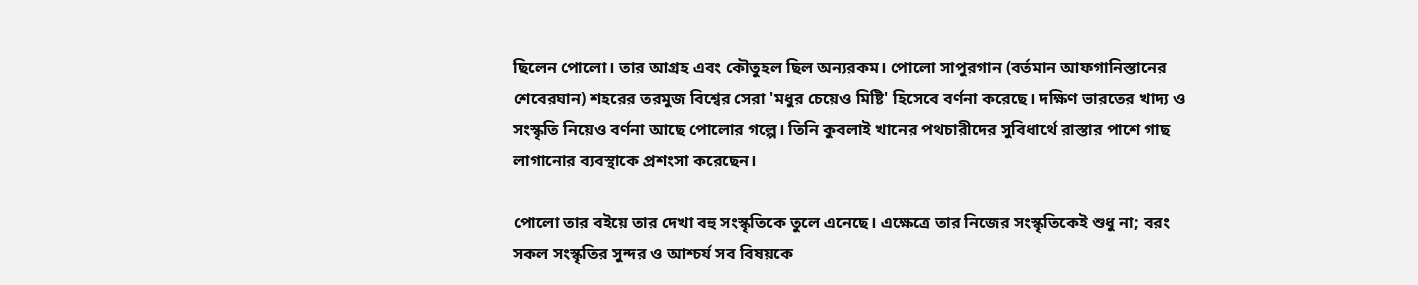ছিলেন পোলো। তার আগ্রহ এবং কৌতুহল ছিল অন্যরকম। পোলো সাপুরগান (বর্তমান আফগানিস্তানের শেবেরঘান) শহরের তরমুজ বিশ্বের সেরা 'মধুর চেয়েও মিষ্টি' হিসেবে বর্ণনা করেছে। দক্ষিণ ভারতের খাদ্য ও সংস্কৃতি নিয়েও বর্ণনা আছে পোলোর গল্পে। তিনি কুবলাই খানের পথচারীদের সুবিধার্থে রাস্তার পাশে গাছ লাগানোর ব্যবস্থাকে প্রশংসা করেছেন।

পোলো তার বইয়ে তার দেখা বহু সংস্কৃতিকে তুলে এনেছে। এক্ষেত্রে তার নিজের সংস্কৃতিকেই শুধু না; বরং সকল সংস্কৃতির সুন্দর ও আশ্চর্য সব বিষয়কে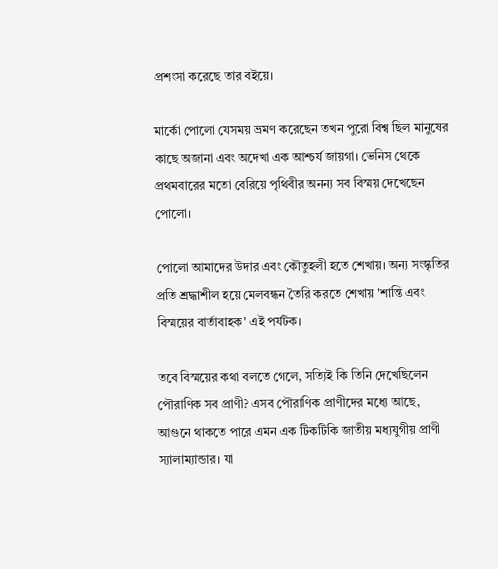প্রশংসা করেছে তার বইয়ে।

মার্কো পোলো যেসময় ভ্রমণ করেছেন তখন পুরো বিশ্ব ছিল মানুষের কাছে অজানা এবং অদেখা এক আশ্চর্য জায়গা। ভেনিস থেকে প্রথমবারের মতো বেরিয়ে পৃথিবীর অনন্য সব বিস্ময় দেখেছেন পোলো।

পোলো আমাদের উদার এবং কৌতুহলী হতে শেখায়। অন্য সংস্কৃতির প্রতি শ্রদ্ধাশীল হয়ে মেলবন্ধন তৈরি করতে শেখায় 'শান্তি এবং বিস্ময়ের বার্তাবাহক' এই পর্যটক।

তবে বিস্ময়ের কথা বলতে গেলে, সত্যিই কি তিনি দেখেছিলেন পৌরাণিক সব প্রাণী? এসব পৌরাণিক প্রাণীদের মধ্যে আছে, আগুনে থাকতে পারে এমন এক টিকটিকি জাতীয় মধ্যযুগীয় প্রাণী স্যালাম্যান্ডার। যা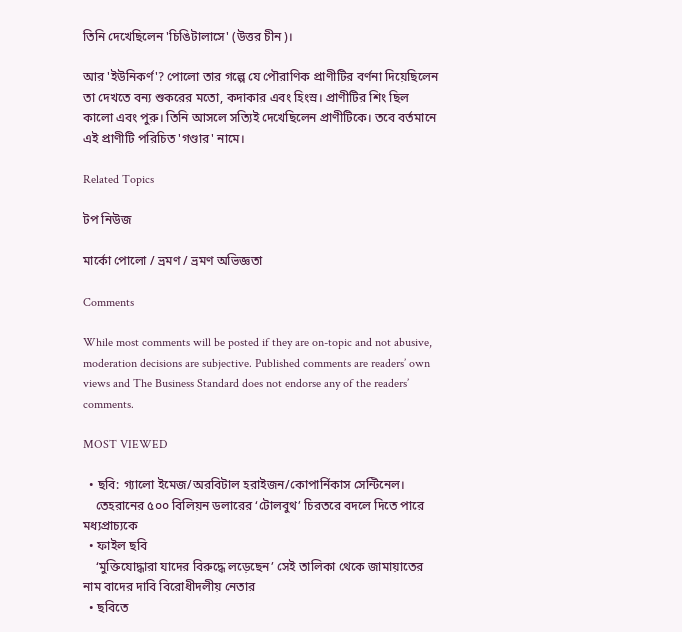তিনি দেখেছিলেন 'চিঙিটালাসে' (উত্তর চীন)।

আর 'ইউনিকর্ণ'? পোলো তার গল্পে যে পৌরাণিক প্রাণীটির বর্ণনা দিয়েছিলেন তা দেখতে বন্য শুকরের মতো, কদাকার এবং হিংস্র। প্রাণীটির শিং ছিল কালো এবং পুরু। তিনি আসলে সত্যিই দেখেছিলেন প্রাণীটিকে। তবে বর্তমানে এই প্রাণীটি পরিচিত 'গণ্ডার' নামে।

Related Topics

টপ নিউজ

মার্কো পোলো / ভ্রমণ / ভ্রমণ অভিজ্ঞতা

Comments

While most comments will be posted if they are on-topic and not abusive, moderation decisions are subjective. Published comments are readers’ own views and The Business Standard does not endorse any of the readers’ comments.

MOST VIEWED

  • ছবি: গ্যালো ইমেজ/অরবিটাল হরাইজন/কোপার্নিকাস সেন্টিনেল।
    তেহরানের ৫০০ বিলিয়ন ডলারের ‘টোলবুথ’ চিরতরে বদলে দিতে পারে মধ্যপ্রাচ্যকে
  • ফাইল ছবি
    ‘মুক্তিযোদ্ধারা যাদের বিরুদ্ধে লড়েছেন’ সেই তালিকা থেকে জামায়াতের নাম বাদের দাবি বিরোধীদলীয় নেতার
  • ছবিতে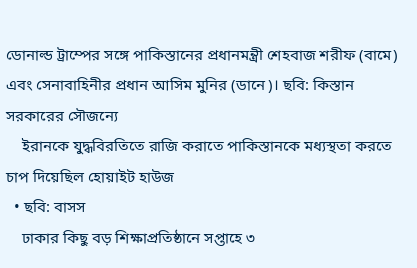ডোনাল্ড ট্রাম্পের সঙ্গে পাকিস্তানের প্রধানমন্ত্রী শেহবাজ শরীফ (বামে) এবং সেনাবাহিনীর প্রধান আসিম মুনির (ডানে)। ছবি: কিস্তান সরকারের সৌজন্যে
    ইরানকে যুদ্ধবিরতিতে রাজি করাতে পাকিস্তানকে মধ্যস্থতা করতে চাপ দিয়েছিল হোয়াইট হাউজ
  • ছবি: বাসস
    ঢাকার কিছু বড় শিক্ষাপ্রতিষ্ঠানে সপ্তাহে ৩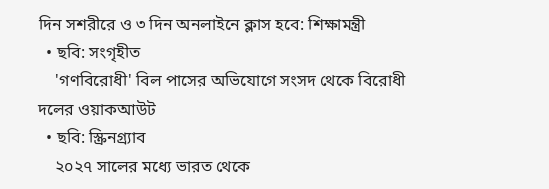দিন সশরীরে ও ৩ দিন অনলাইনে ক্লাস হবে: শিক্ষামন্ত্রী
  • ছবি: সংগৃহীত
    'গণবিরোধী' বিল পাসের অভিযোগে সংসদ থেকে বিরোধী দলের ওয়াকআউট
  • ছবি: স্ক্রিনগ্র্যাব
    ২০২৭ সালের মধ্যে ভারত থেকে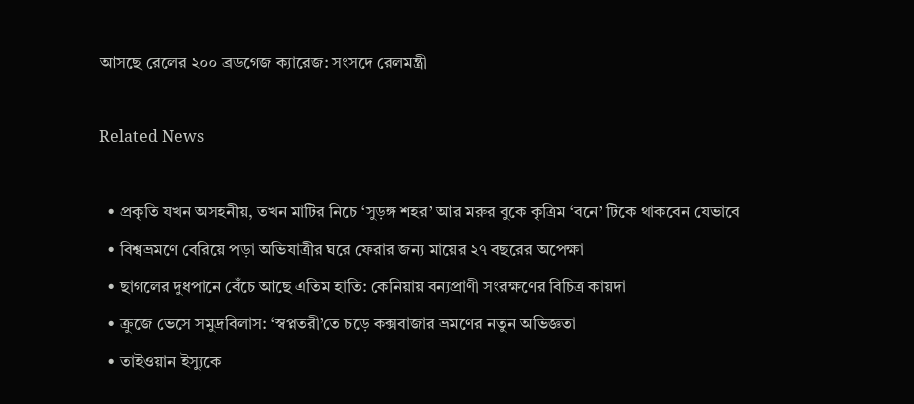আসছে রেলের ২০০ ব্রডগেজ ক্যারেজ: সংসদে রেলমন্ত্রী

Related News

  • প্রকৃতি যখন অসহনীয়, তখন মাটির নিচে ‘সুড়ঙ্গ শহর’ আর মরুর বুকে কৃত্রিম ‘বনে’ টিকে থাকবেন যেভাবে
  • বিশ্বভ্রমণে বেরিয়ে পড়া অভিযাত্রীর ঘরে ফেরার জন্য মায়ের ২৭ বছরের অপেক্ষা
  • ছাগলের দুধপানে বেঁচে আছে এতিম হাতি: কেনিয়ায় বন্যপ্রাণী সংরক্ষণের বিচিত্র কায়দা
  • ক্রুজে ভেসে সমুদ্রবিলাস: ‘স্বপ্নতরী’তে চড়ে কক্সবাজার ভ্রমণের নতুন অভিজ্ঞতা
  • তাইওয়ান ইস্যুকে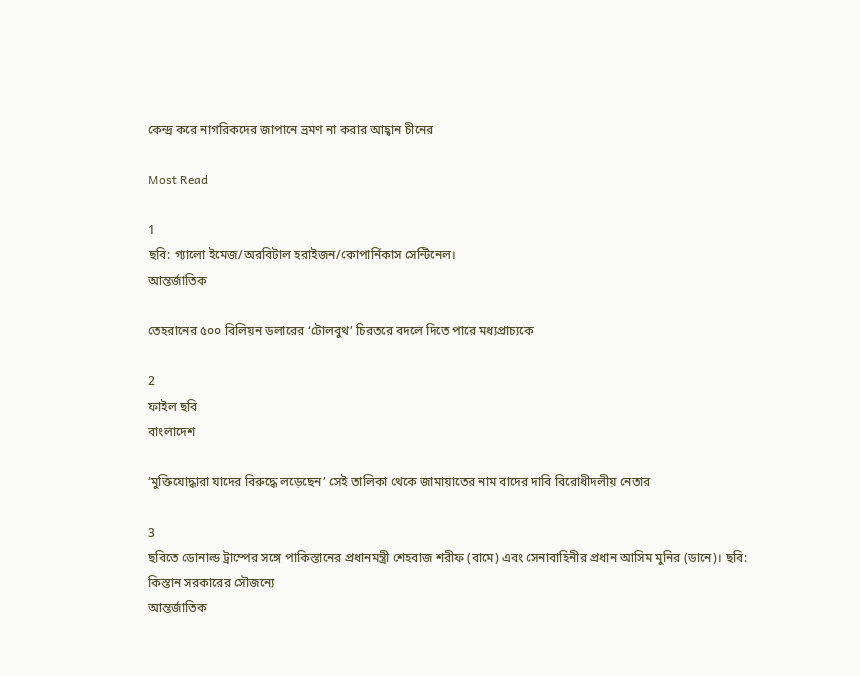কেন্দ্র করে নাগরিকদের জাপানে ভ্রমণ না করার আহ্বান চীনের

Most Read

1
ছবি: গ্যালো ইমেজ/অরবিটাল হরাইজন/কোপার্নিকাস সেন্টিনেল।
আন্তর্জাতিক

তেহরানের ৫০০ বিলিয়ন ডলারের ‘টোলবুথ’ চিরতরে বদলে দিতে পারে মধ্যপ্রাচ্যকে

2
ফাইল ছবি
বাংলাদেশ

‘মুক্তিযোদ্ধারা যাদের বিরুদ্ধে লড়েছেন’ সেই তালিকা থেকে জামায়াতের নাম বাদের দাবি বিরোধীদলীয় নেতার

3
ছবিতে ডোনাল্ড ট্রাম্পের সঙ্গে পাকিস্তানের প্রধানমন্ত্রী শেহবাজ শরীফ (বামে) এবং সেনাবাহিনীর প্রধান আসিম মুনির (ডানে)। ছবি: কিস্তান সরকারের সৌজন্যে
আন্তর্জাতিক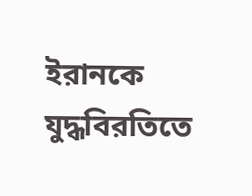ইরানকে যুদ্ধবিরতিতে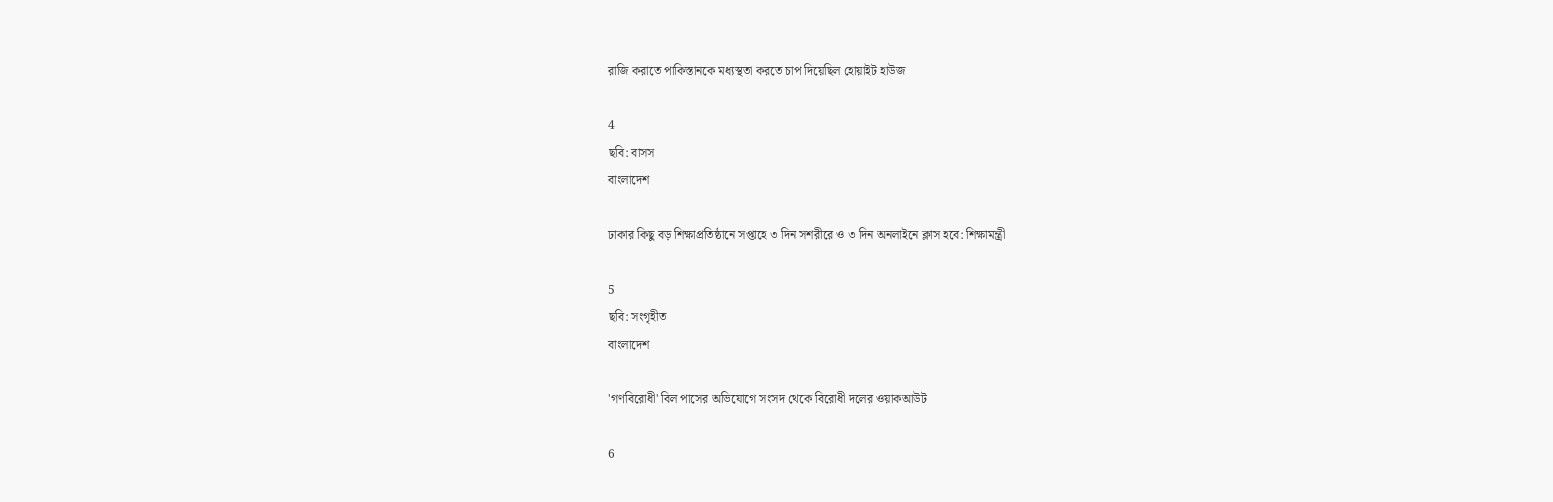রাজি করাতে পাকিস্তানকে মধ্যস্থতা করতে চাপ দিয়েছিল হোয়াইট হাউজ

4
ছবি: বাসস
বাংলাদেশ

ঢাকার কিছু বড় শিক্ষাপ্রতিষ্ঠানে সপ্তাহে ৩ দিন সশরীরে ও ৩ দিন অনলাইনে ক্লাস হবে: শিক্ষামন্ত্রী

5
ছবি: সংগৃহীত
বাংলাদেশ

'গণবিরোধী' বিল পাসের অভিযোগে সংসদ থেকে বিরোধী দলের ওয়াকআউট

6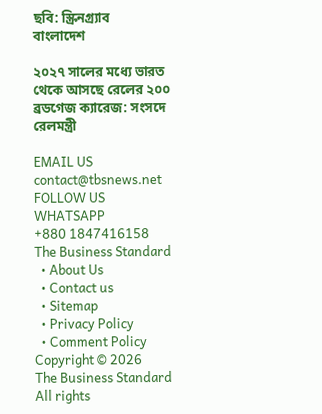ছবি: স্ক্রিনগ্র্যাব
বাংলাদেশ

২০২৭ সালের মধ্যে ভারত থেকে আসছে রেলের ২০০ ব্রডগেজ ক্যারেজ: সংসদে রেলমন্ত্রী

EMAIL US
contact@tbsnews.net
FOLLOW US
WHATSAPP
+880 1847416158
The Business Standard
  • About Us
  • Contact us
  • Sitemap
  • Privacy Policy
  • Comment Policy
Copyright © 2026
The Business Standard All rights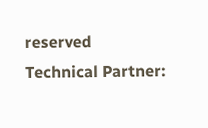reserved
Technical Partner: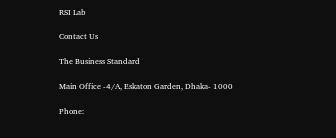RSI Lab

Contact Us

The Business Standard

Main Office -4/A, Eskaton Garden, Dhaka- 1000

Phone: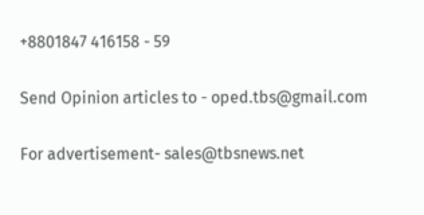+8801847 416158 - 59

Send Opinion articles to - oped.tbs@gmail.com

For advertisement- sales@tbsnews.net